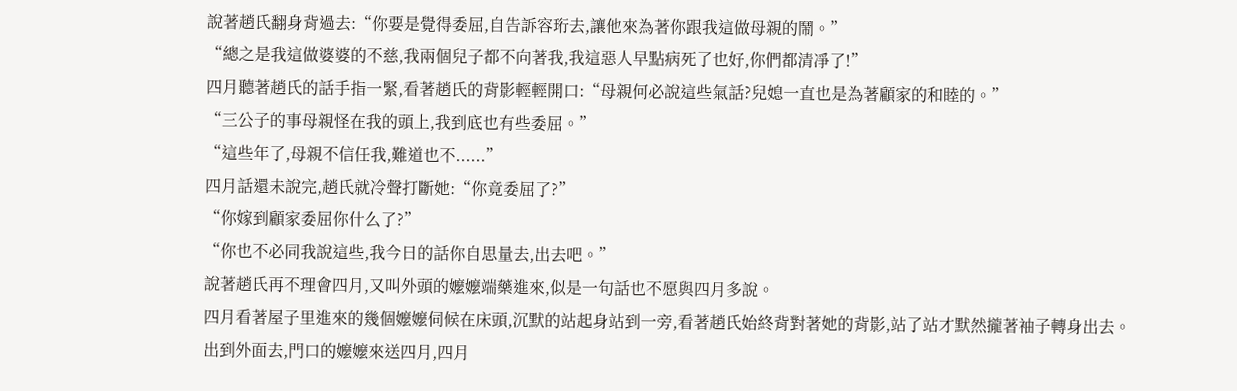說著趙氏翻身背過去:“你要是覺得委屈,自告訴容珩去,讓他來為著你跟我這做母親的鬧。”
“總之是我這做婆婆的不慈,我兩個兒子都不向著我,我這惡人早點病死了也好,你們都清凈了!”
四月聽著趙氏的話手指一緊,看著趙氏的背影輕輕開口:“母親何必說這些氣話?兒媳一直也是為著顧家的和睦的。”
“三公子的事母親怪在我的頭上,我到底也有些委屈。”
“這些年了,母親不信任我,難道也不......”
四月話還未說完,趙氏就冷聲打斷她:“你竟委屈了?”
“你嫁到顧家委屈你什么了?”
“你也不必同我說這些,我今日的話你自思量去,出去吧。”
說著趙氏再不理會四月,又叫外頭的嬤嬤端藥進來,似是一句話也不愿與四月多說。
四月看著屋子里進來的幾個嬤嬤伺候在床頭,沉默的站起身站到一旁,看著趙氏始終背對著她的背影,站了站才默然攏著袖子轉身出去。
出到外面去,門口的嬤嬤來送四月,四月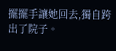擺擺手讓她回去,獨自跨出了院子。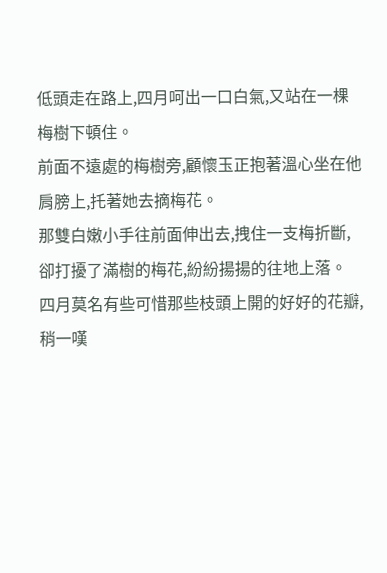低頭走在路上,四月呵出一口白氣,又站在一棵梅樹下頓住。
前面不遠處的梅樹旁,顧懷玉正抱著溫心坐在他肩膀上,托著她去摘梅花。
那雙白嫩小手往前面伸出去,拽住一支梅折斷,卻打擾了滿樹的梅花,紛紛揚揚的往地上落。
四月莫名有些可惜那些枝頭上開的好好的花瓣,稍一嘆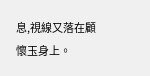息,視線又落在顧懷玉身上。